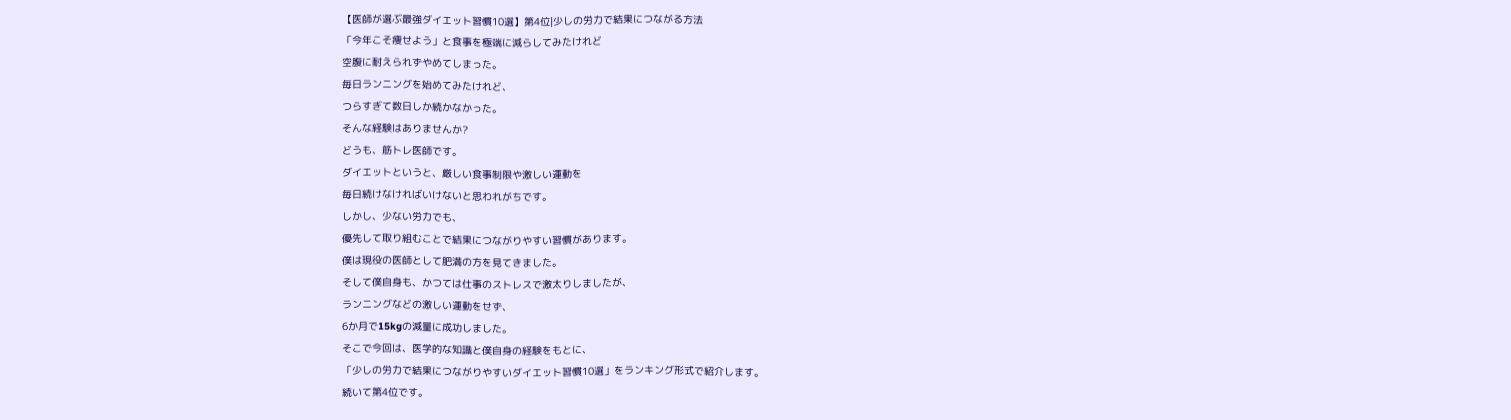【医師が選ぶ最強ダイエット習慣10選】第4位|少しの労力で結果につながる方法
「今年こそ痩せよう」と食事を極端に減らしてみたけれど
空腹に耐えられずやめてしまった。
毎日ランニングを始めてみたけれど、
つらすぎて数日しか続かなかった。
そんな経験はありませんか?
どうも、筋トレ医師です。
ダイエットというと、厳しい食事制限や激しい運動を
毎日続けなければいけないと思われがちです。
しかし、少ない労力でも、
優先して取り組むことで結果につながりやすい習慣があります。
僕は現役の医師として肥満の方を見てきました。
そして僕自身も、かつては仕事のストレスで激太りしましたが、
ランニングなどの激しい運動をせず、
6か月で15kgの減量に成功しました。
そこで今回は、医学的な知識と僕自身の経験をもとに、
「少しの労力で結果につながりやすいダイエット習慣10選」をランキング形式で紹介します。
続いて第4位です。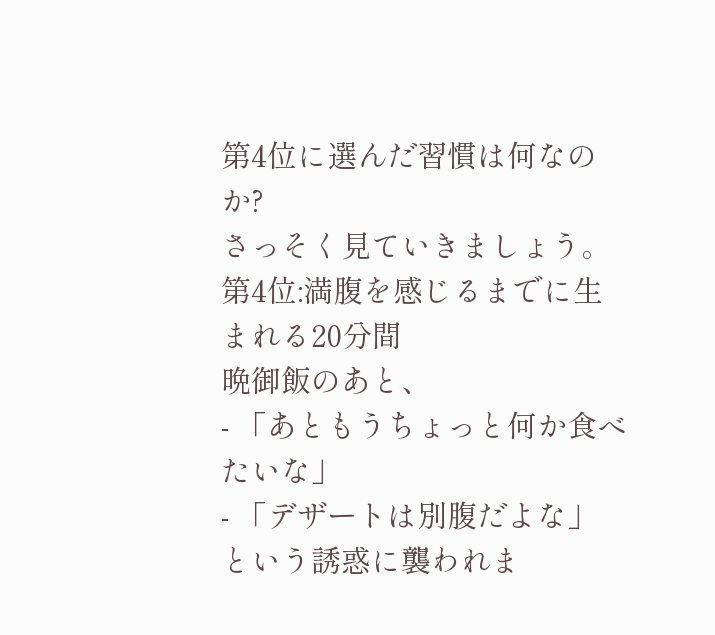第4位に選んだ習慣は何なのか?
さっそく見ていきましょう。
第4位:満腹を感じるまでに生まれる20分間
晩御飯のあと、
- 「あともうちょっと何か食べたいな」
- 「デザートは別腹だよな」
という誘惑に襲われま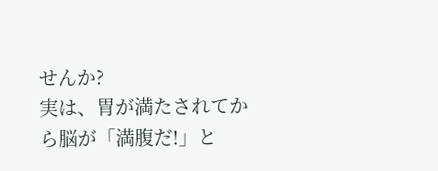せんか?
実は、胃が満たされてから脳が「満腹だ!」と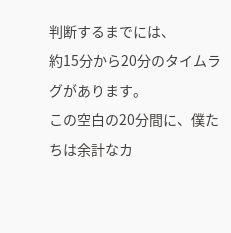判断するまでには、
約15分から20分のタイムラグがあります。
この空白の20分間に、僕たちは余計なカ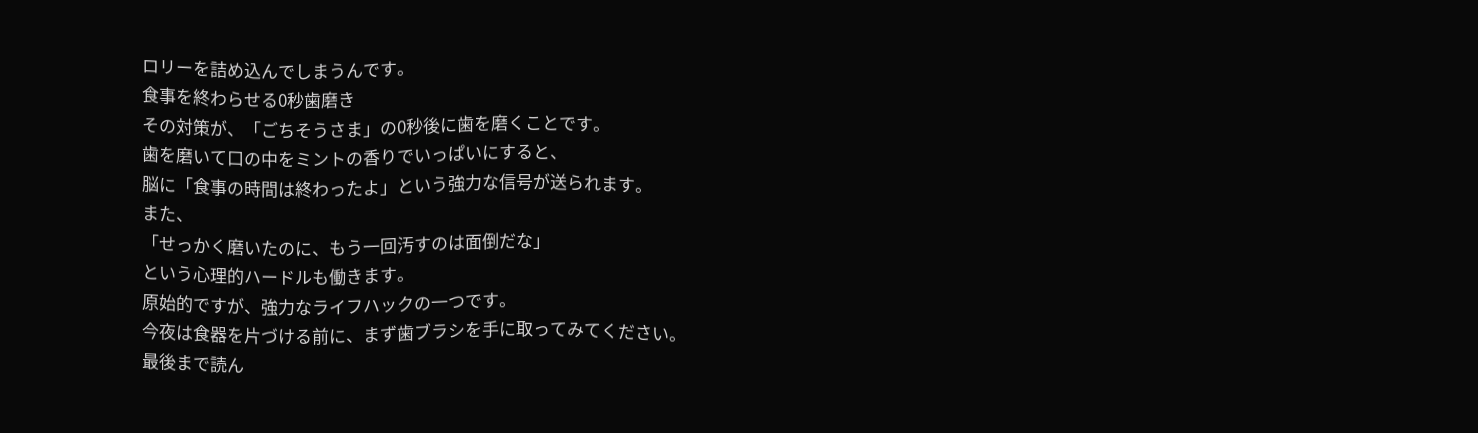ロリーを詰め込んでしまうんです。
食事を終わらせる0秒歯磨き
その対策が、「ごちそうさま」の0秒後に歯を磨くことです。
歯を磨いて口の中をミントの香りでいっぱいにすると、
脳に「食事の時間は終わったよ」という強力な信号が送られます。
また、
「せっかく磨いたのに、もう一回汚すのは面倒だな」
という心理的ハードルも働きます。
原始的ですが、強力なライフハックの一つです。
今夜は食器を片づける前に、まず歯ブラシを手に取ってみてください。
最後まで読ん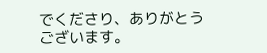でくださり、ありがとうございます。